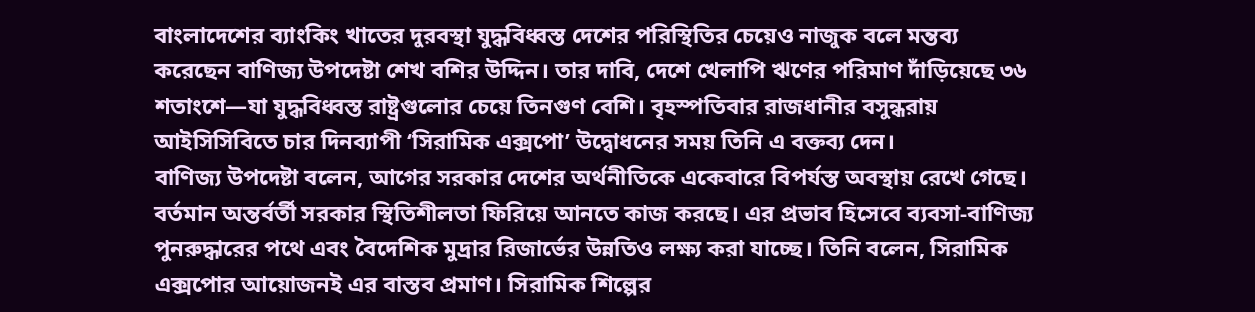বাংলাদেশের ব্যাংকিং খাতের দুরবস্থা যুদ্ধবিধ্বস্ত দেশের পরিস্থিতির চেয়েও নাজুক বলে মন্তব্য করেছেন বাণিজ্য উপদেষ্টা শেখ বশির উদ্দিন। তার দাবি, দেশে খেলাপি ঋণের পরিমাণ দাঁড়িয়েছে ৩৬ শতাংশে—যা যুদ্ধবিধ্বস্ত রাষ্ট্রগুলোর চেয়ে তিনগুণ বেশি। বৃহস্পতিবার রাজধানীর বসুন্ধরায় আইসিসিবিতে চার দিনব্যাপী ‘সিরামিক এক্সপো’ উদ্বোধনের সময় তিনি এ বক্তব্য দেন।
বাণিজ্য উপদেষ্টা বলেন, আগের সরকার দেশের অর্থনীতিকে একেবারে বিপর্যস্ত অবস্থায় রেখে গেছে। বর্তমান অন্তর্বর্তী সরকার স্থিতিশীলতা ফিরিয়ে আনতে কাজ করছে। এর প্রভাব হিসেবে ব্যবসা-বাণিজ্য পুনরুদ্ধারের পথে এবং বৈদেশিক মুদ্রার রিজার্ভের উন্নতিও লক্ষ্য করা যাচ্ছে। তিনি বলেন, সিরামিক এক্সপোর আয়োজনই এর বাস্তব প্রমাণ। সিরামিক শিল্পের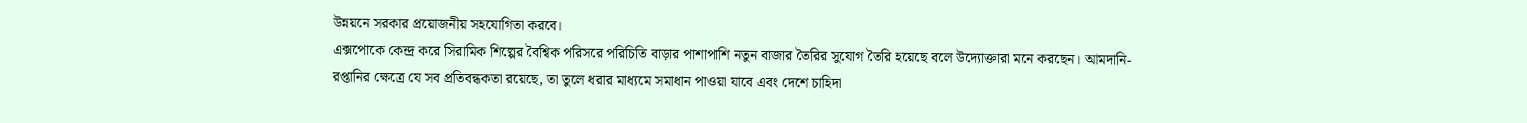উন্নয়নে সরকার প্রয়োজনীয় সহযোগিতা করবে।
এক্সপোকে কেন্দ্র করে সিরামিক শিল্পের বৈশ্বিক পরিসরে পরিচিতি বাড়ার পাশাপাশি নতুন বাজার তৈরির সুযোগ তৈরি হয়েছে বলে উদ্যোক্তারা মনে করছেন। আমদানি-রপ্তানির ক্ষেত্রে যে সব প্রতিবন্ধকতা রয়েছে, তা তুলে ধরার মাধ্যমে সমাধান পাওয়া যাবে এবং দেশে চাহিদা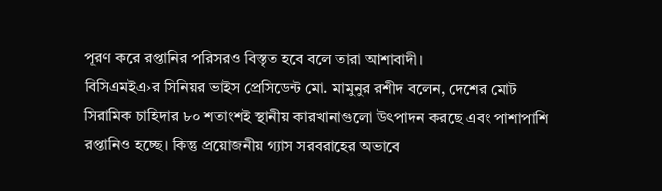পূরণ করে রপ্তানির পরিসরও বিস্তৃত হবে বলে তারা আশাবাদী।
বিসিএমইএ›র সিনিয়র ভাইস প্রেসিডেন্ট মো. মামুনুর রশীদ বলেন, দেশের মোট সিরামিক চাহিদার ৮০ শতাংশই স্থানীয় কারখানাগুলো উৎপাদন করছে এবং পাশাপাশি রপ্তানিও হচ্ছে। কিন্তু প্রয়োজনীয় গ্যাস সরবরাহের অভাবে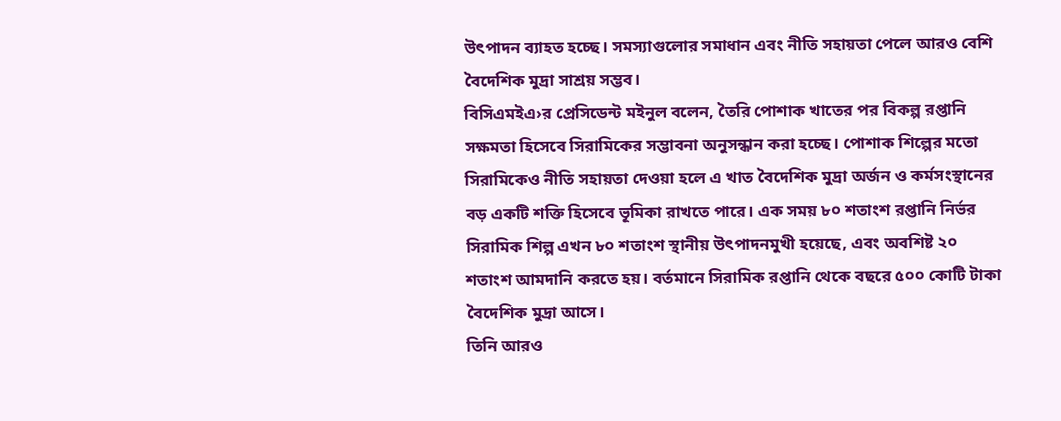উৎপাদন ব্যাহত হচ্ছে। সমস্যাগুলোর সমাধান এবং নীতি সহায়তা পেলে আরও বেশি বৈদেশিক মুদ্রা সাশ্রয় সম্ভব।
বিসিএমইএ›র প্রেসিডেন্ট মইনুল বলেন, তৈরি পোশাক খাতের পর বিকল্প রপ্তানি সক্ষমতা হিসেবে সিরামিকের সম্ভাবনা অনুসন্ধান করা হচ্ছে। পোশাক শিল্পের মতো সিরামিকেও নীতি সহায়তা দেওয়া হলে এ খাত বৈদেশিক মুদ্রা অর্জন ও কর্মসংস্থানের বড় একটি শক্তি হিসেবে ভূমিকা রাখতে পারে। এক সময় ৮০ শতাংশ রপ্তানি নির্ভর সিরামিক শিল্প এখন ৮০ শতাংশ স্থানীয় উৎপাদনমুখী হয়েছে, এবং অবশিষ্ট ২০ শতাংশ আমদানি করতে হয়। বর্তমানে সিরামিক রপ্তানি থেকে বছরে ৫০০ কোটি টাকা বৈদেশিক মুদ্রা আসে।
তিনি আরও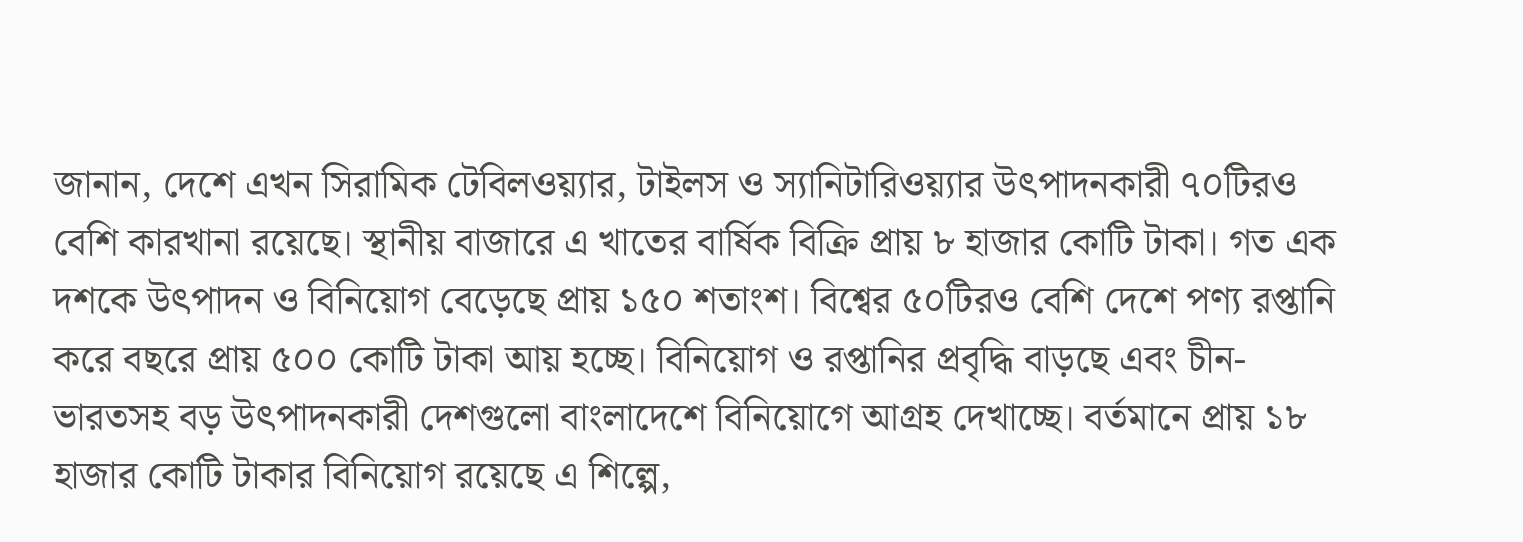জানান, দেশে এখন সিরামিক টেবিলওয়্যার, টাইলস ও স্যানিটারিওয়্যার উৎপাদনকারী ৭০টিরও বেশি কারখানা রয়েছে। স্থানীয় বাজারে এ খাতের বার্ষিক বিক্রি প্রায় ৮ হাজার কোটি টাকা। গত এক দশকে উৎপাদন ও বিনিয়োগ বেড়েছে প্রায় ১৫০ শতাংশ। বিশ্বের ৫০টিরও বেশি দেশে পণ্য রপ্তানি করে বছরে প্রায় ৫০০ কোটি টাকা আয় হচ্ছে। বিনিয়োগ ও রপ্তানির প্রবৃদ্ধি বাড়ছে এবং চীন-ভারতসহ বড় উৎপাদনকারী দেশগুলো বাংলাদেশে বিনিয়োগে আগ্রহ দেখাচ্ছে। বর্তমানে প্রায় ১৮ হাজার কোটি টাকার বিনিয়োগ রয়েছে এ শিল্পে,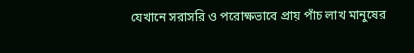যেখানে সরাসরি ও পরোক্ষভাবে প্রায় পাঁচ লাখ মানুষের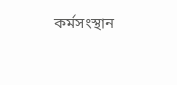কর্মসংস্থান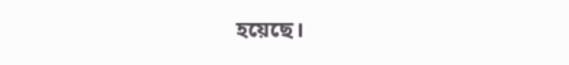হয়েছে।